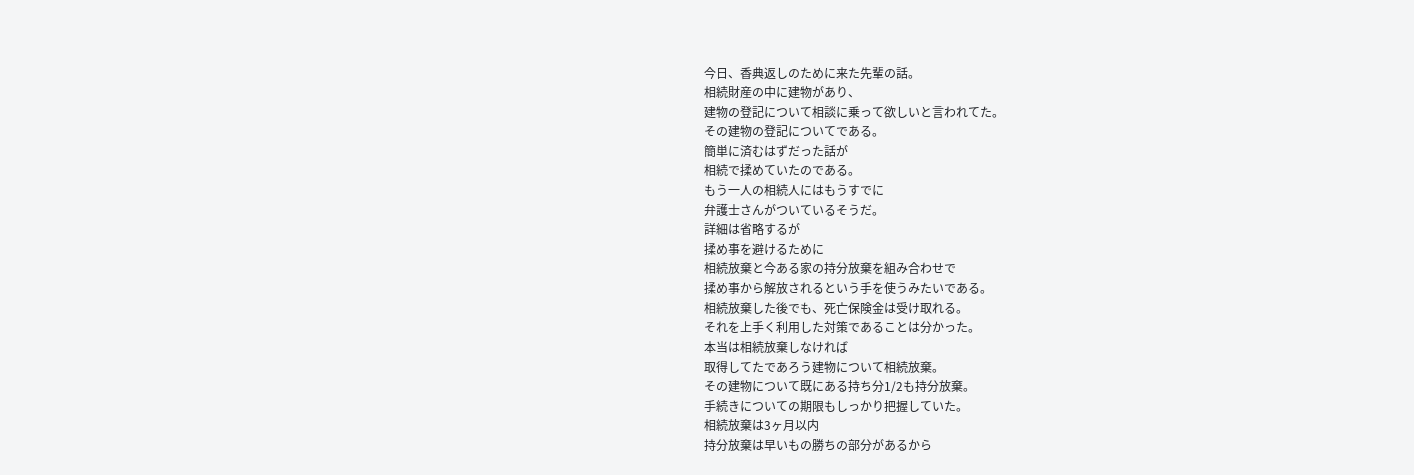今日、香典返しのために来た先輩の話。
相続財産の中に建物があり、
建物の登記について相談に乗って欲しいと言われてた。
その建物の登記についてである。
簡単に済むはずだった話が
相続で揉めていたのである。
もう一人の相続人にはもうすでに
弁護士さんがついているそうだ。
詳細は省略するが
揉め事を避けるために
相続放棄と今ある家の持分放棄を組み合わせで
揉め事から解放されるという手を使うみたいである。
相続放棄した後でも、死亡保険金は受け取れる。
それを上手く利用した対策であることは分かった。
本当は相続放棄しなければ
取得してたであろう建物について相続放棄。
その建物について既にある持ち分1/2も持分放棄。
手続きについての期限もしっかり把握していた。
相続放棄は3ヶ月以内
持分放棄は早いもの勝ちの部分があるから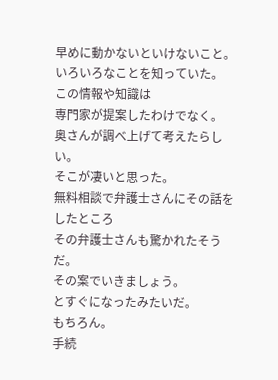早めに動かないといけないこと。
いろいろなことを知っていた。
この情報や知識は
専門家が提案したわけでなく。
奥さんが調べ上げて考えたらしい。
そこが凄いと思った。
無料相談で弁護士さんにその話をしたところ
その弁護士さんも驚かれたそうだ。
その案でいきましょう。
とすぐになったみたいだ。
もちろん。
手続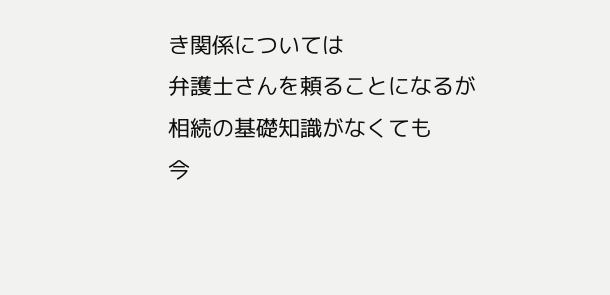き関係については
弁護士さんを頼ることになるが
相続の基礎知識がなくても
今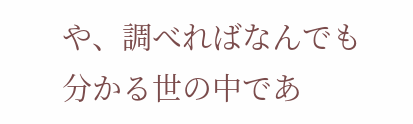や、調べればなんでも分かる世の中であ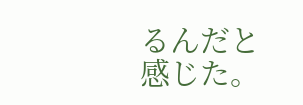るんだと感じた。